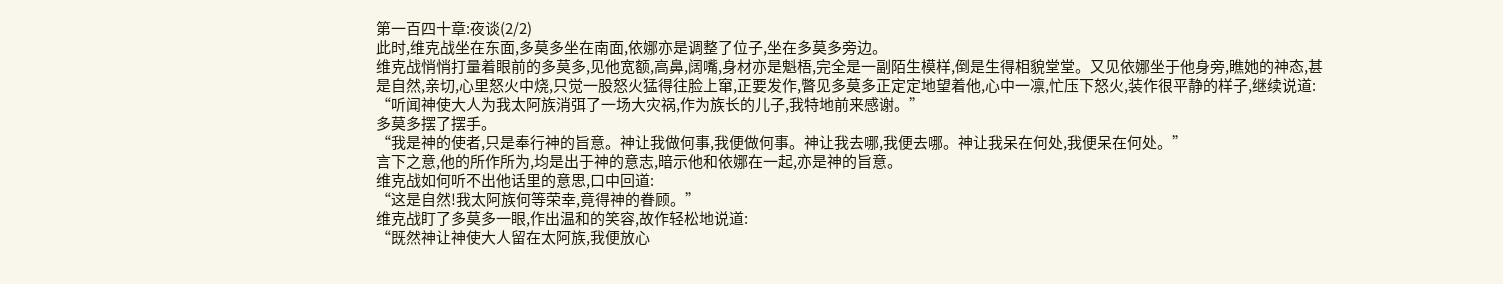第一百四十章:夜谈(2/2)
此时,维克战坐在东面,多莫多坐在南面,依娜亦是调整了位子,坐在多莫多旁边。
维克战悄悄打量着眼前的多莫多,见他宽额,高鼻,阔嘴,身材亦是魁梧,完全是一副陌生模样,倒是生得相貌堂堂。又见依娜坐于他身旁,瞧她的神态,甚是自然,亲切,心里怒火中烧,只觉一股怒火猛得往脸上窜,正要发作,瞥见多莫多正定定地望着他,心中一凛,忙压下怒火,装作很平静的样子,继续说道:
“听闻神使大人为我太阿族消弭了一场大灾祸,作为族长的儿子,我特地前来感谢。”
多莫多摆了摆手。
“我是神的使者,只是奉行神的旨意。神让我做何事,我便做何事。神让我去哪,我便去哪。神让我呆在何处,我便呆在何处。”
言下之意,他的所作所为,均是出于神的意志,暗示他和依娜在一起,亦是神的旨意。
维克战如何听不出他话里的意思,口中回道:
“这是自然!我太阿族何等荣幸,竟得神的眷顾。”
维克战盯了多莫多一眼,作出温和的笑容,故作轻松地说道:
“既然神让神使大人留在太阿族,我便放心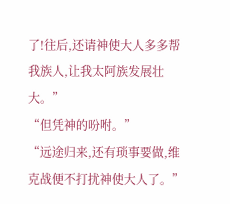了!往后,还请神使大人多多帮我族人,让我太阿族发展壮大。”
“但凭神的吩咐。”
“远途归来,还有琐事要做,维克战便不打扰神使大人了。”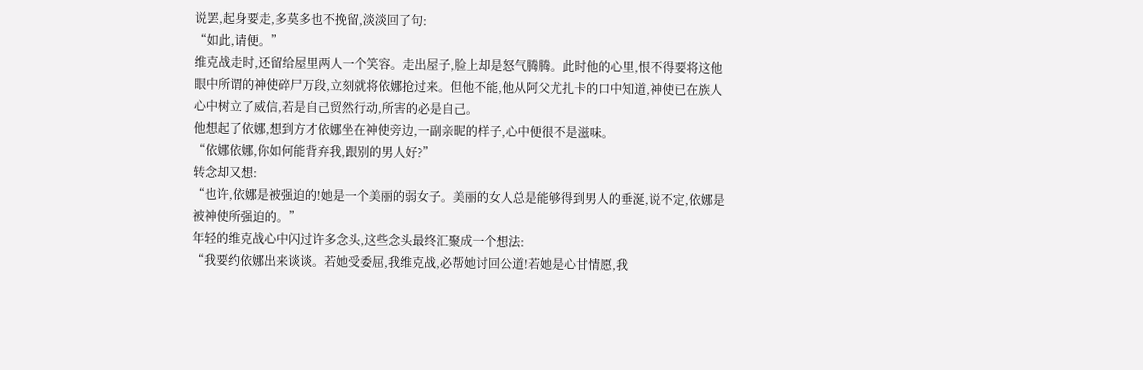说罢,起身要走,多莫多也不挽留,淡淡回了句:
“如此,请便。”
维克战走时,还留给屋里两人一个笑容。走出屋子,脸上却是怒气腾腾。此时他的心里,恨不得要将这他眼中所谓的神使碎尸万段,立刻就将依娜抢过来。但他不能,他从阿父尤扎卡的口中知道,神使已在族人心中树立了威信,若是自己贸然行动,所害的必是自己。
他想起了依娜,想到方才依娜坐在神使旁边,一副亲昵的样子,心中便很不是滋味。
“依娜依娜,你如何能背弃我,跟别的男人好?”
转念却又想:
“也许,依娜是被强迫的!她是一个美丽的弱女子。美丽的女人总是能够得到男人的垂涎,说不定,依娜是被神使所强迫的。”
年轻的维克战心中闪过许多念头,这些念头最终汇聚成一个想法:
“我要约依娜出来谈谈。若她受委屈,我维克战,必帮她讨回公道!若她是心甘情愿,我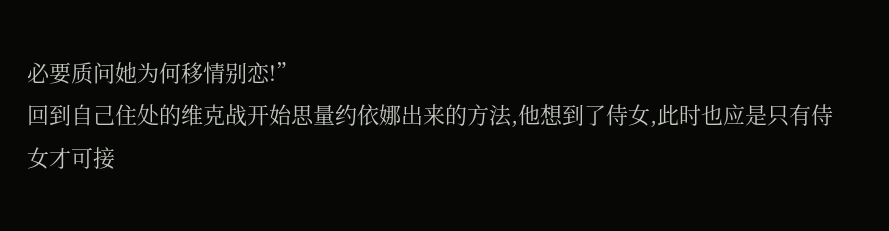必要质问她为何移情别恋!”
回到自己住处的维克战开始思量约依娜出来的方法,他想到了侍女,此时也应是只有侍女才可接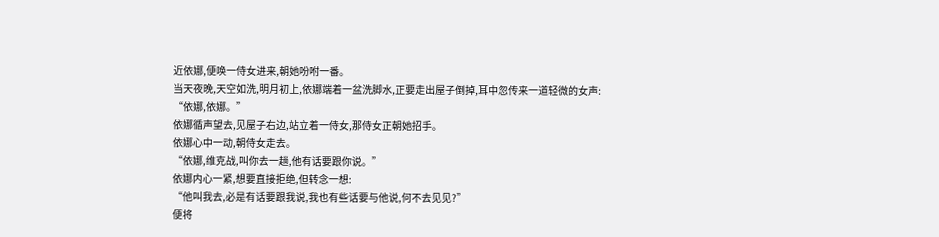近依娜,便唤一侍女进来,朝她吩咐一番。
当天夜晚,天空如洗,明月初上,依娜端着一盆洗脚水,正要走出屋子倒掉,耳中忽传来一道轻微的女声:
“依娜,依娜。”
依娜循声望去,见屋子右边,站立着一侍女,那侍女正朝她招手。
依娜心中一动,朝侍女走去。
“依娜,维克战,叫你去一趟,他有话要跟你说。”
依娜内心一紧,想要直接拒绝,但转念一想:
“他叫我去,必是有话要跟我说,我也有些话要与他说,何不去见见?”
便将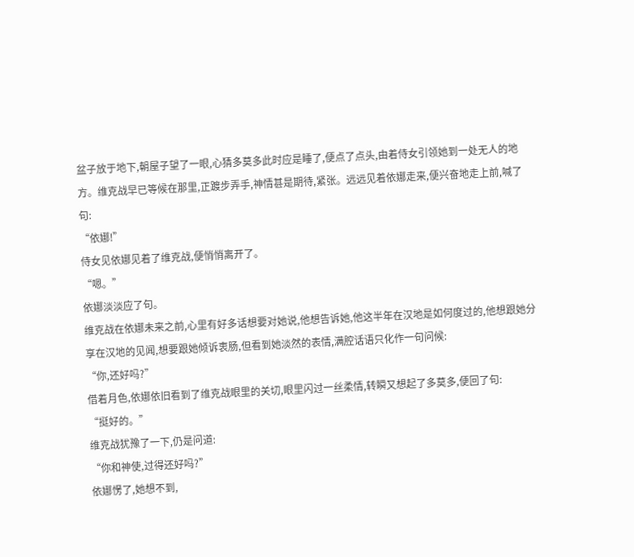盆子放于地下,朝屋子望了一眼,心猜多莫多此时应是睡了,便点了点头,由着侍女引领她到一处无人的地方。维克战早已等候在那里,正踱步弄手,神情甚是期待,紧张。远远见着依娜走来,便兴奋地走上前,喊了句:
“依娜!”
侍女见依娜见着了维克战,便悄悄离开了。
“嗯。”
依娜淡淡应了句。
维克战在依娜未来之前,心里有好多话想要对她说,他想告诉她,他这半年在汉地是如何度过的,他想跟她分享在汉地的见闻,想要跟她倾诉衷肠,但看到她淡然的表情,满腔话语只化作一句问候:
“你,还好吗?”
借着月色,依娜依旧看到了维克战眼里的关切,眼里闪过一丝柔情,转瞬又想起了多莫多,便回了句:
“挺好的。”
维克战犹豫了一下,仍是问道:
“你和神使,过得还好吗?”
依娜愣了,她想不到,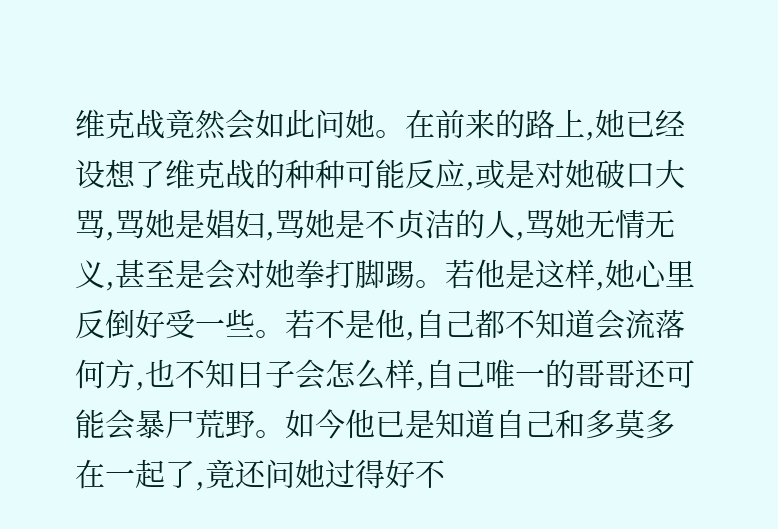维克战竟然会如此问她。在前来的路上,她已经设想了维克战的种种可能反应,或是对她破口大骂,骂她是娼妇,骂她是不贞洁的人,骂她无情无义,甚至是会对她拳打脚踢。若他是这样,她心里反倒好受一些。若不是他,自己都不知道会流落何方,也不知日子会怎么样,自己唯一的哥哥还可能会暴尸荒野。如今他已是知道自己和多莫多在一起了,竟还问她过得好不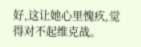好,这让她心里愧疚,觉得对不起维克战。